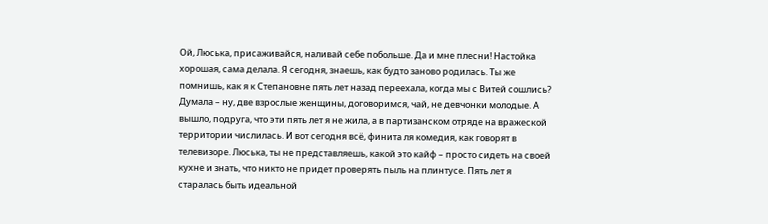Ой, Люська, присаживайся, наливай себе побольше. Да и мне плесни! Настойка хорошая, сама делала. Я сегодня, знаешь, как будто заново родилась. Ты же помнишь, как я к Степановне пять лет назад переехала, когда мы с Витей сошлись? Думала – ну, две взрослые женщины, договоримся, чай, не девчонки молодые. А вышло, подруга, что эти пять лет я не жила, а в партизанском отряде на вражеской территории числилась. И вот сегодня всё, финита ля комедия, как говорят в телевизоре. Люська, ты не представляешь, какой это кайф – просто сидеть на своей кухне и знать, что никто не придет проверять пыль на плинтусе. Пять лет я старалась быть идеальной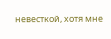невесткой, хотя мне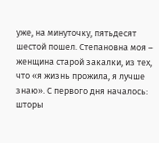уже, на минуточку, пятьдесят шестой пошел. Степановна моя – женщина старой закалки, из тех, что «я жизнь прожила, я лучше знаю». С первого дня началось: шторы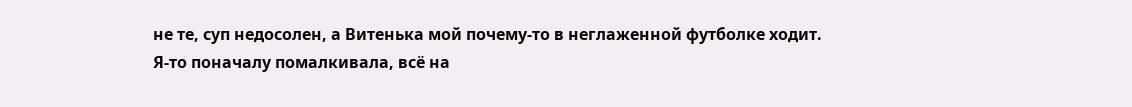не те, суп недосолен, а Витенька мой почему-то в неглаженной футболке ходит. Я-то поначалу помалкивала, всё на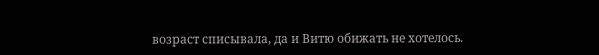возраст списывала, да и Витю обижать не хотелось.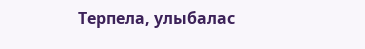Терпела, улыбалас